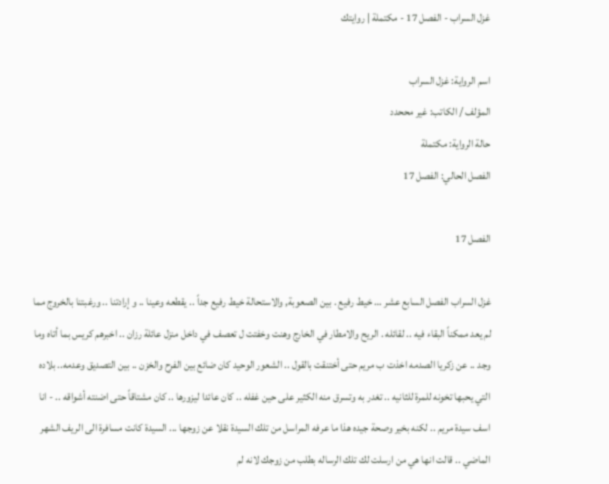غزل السراب - الفصل 17 - مكتملة | روايتك

اسم الرواية: غزل السراب
المؤلف / الكاتب: غير مححدد
حالة الرواية: مكتملة
الفصل الحالي: الفصل 17

الفصل 17

غزل السراب الفصل السابع عشر … خيط رفيع . بين الصعوبة, والاستحالة خيط رفيع جداً .. يقطعه وعينا .. و إرادتنا .. ورغبتنا بالخروج مما لم يعد ممكناً البقاء فيه .. لقائله . الريح والامطار في الخارج وهنت وخفتت ل تعصف في داخل منزل عائلة رزان .. اخبرهم كريس بما أتاه وما وجد .. عن زكريا الصدمه اخذت ب مريم حتى أختنقت بالقول .. الشعور الوحيد كان ضائع بين الفرح والخزن .. بين التصديق وعدمه.. بلاده التي يحبها تخونه للمرة للثانيه .. تغدر به وتسرق منه الكثير على حين غفله .. كان عائدا ليزورها .. كان مشتاقاً حتى اضنته أشواقه .. - انا اسف سيدة مريم .. لكنه بخير وصحة جيده هذا ما عرفه المراسل من تلك السيدة نقلا عن زوجها ... السيدة كانت مسافرة الى الريف الشهر الماضي .. قالت انها هي من ارسلت لك تلك الرساله بطلب من زوجك لانه لم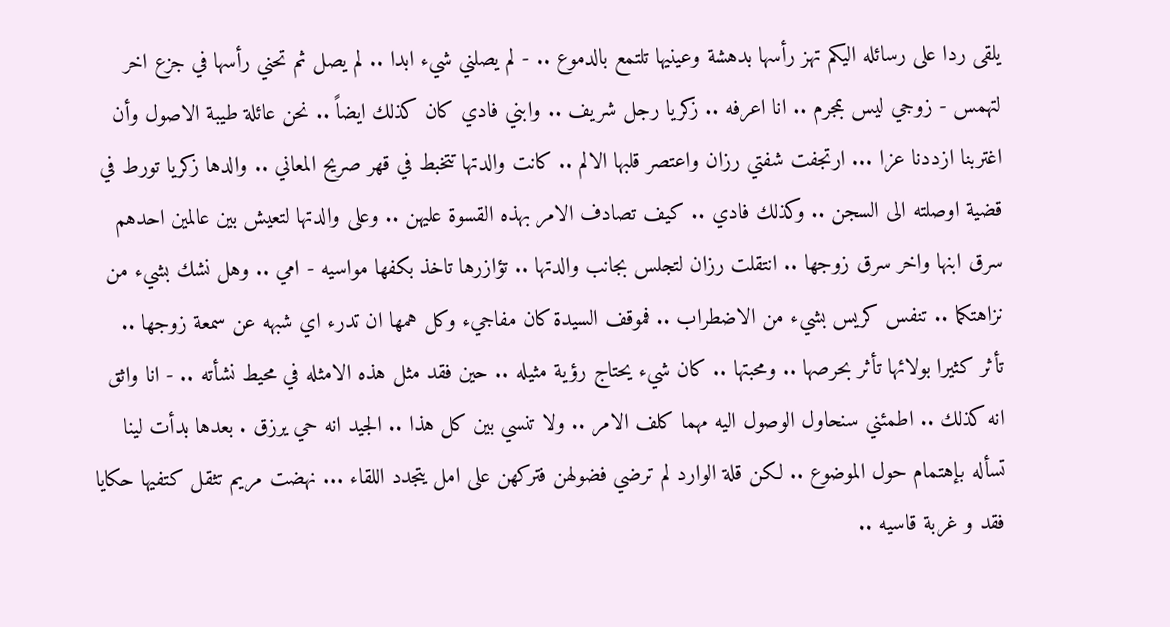يلقى ردا على رسائله اليكم تهز رأسها بدهشة وعينيها تلتمع بالدموع .. - لم يصلني شيء ابدا .. لم يصل ثم تحني رأسها في جزع اخر لتهمس - زوجي ليس بمجرم .. انا اعرفه .. زكريا رجل شريف .. وابني فادي كان كذلك ايضاً .. نحن عائلة طيبة الاصول وأن اغتربنا ازددنا عزا ... ارتجفت شفتي رزان واعتصر قلبها الالم .. كانت والدتها تتخبط في قهر صريح المعاني .. والدها زكريا تورط في قضية اوصلته الى السجن .. وكذلك فادي .. كيف تصادف الامر بهذه القسوة عليهن .. وعلى والدتها لتعيش بين عالمين احدهم سرق ابنها واخر سرق زوجها .. انتقلت رزان لتجلس بجانب والدتها .. تؤازرها تاخذ بكفها مواسيه - امي .. وهل نشك بشيء من نزاهتكما .. تنفس كريس بشيء من الاضطراب .. فموقف السيدة كان مفاجيء وكل همها ان تدرء اي شبهه عن سمعة زوجها .. تأثر كثيرا بولائها تأثر بحرصها .. ومحبتها .. كان شيء يحتاج رؤية مثيله .. حين فقد مثل هذه الامثله في محيط نشأته .. - انا واثق انه كذلك .. اطمئني سنحاول الوصول اليه مهما كلف الامر .. ولا تنسي بين كل هذا .. الجيد انه حي يرزق . بعدها بدأت لينا تسأله بإهتمام حول الموضوع .. لكن قلة الوارد لم ترضي فضولهن فتركهن على امل يتجدد اللقاء ... نهضت مريم تثقل كتفيها حكايا فقد و غربة قاسيه ..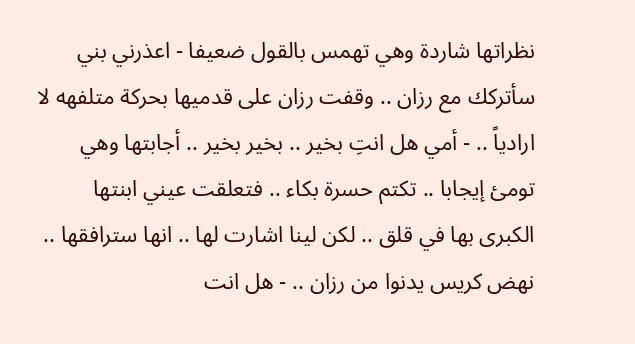نظراتها شاردة وهي تهمس بالقول ضعيفا - اعذرني بني سأتركك مع رزان .. وقفت رزان على قدميها بحركة متلفهه لا ارادياً .. - أمي هل انتِ بخير .. بخير بخير .. أجابتها وهي تومئ إيجابا .. تكتم حسرة بكاء .. فتعلقت عيني ابنتها الكبرى بها في قلق .. لكن لينا اشارت لها .. انها سترافقها .. نهض كريس يدنوا من رزان .. - هل انت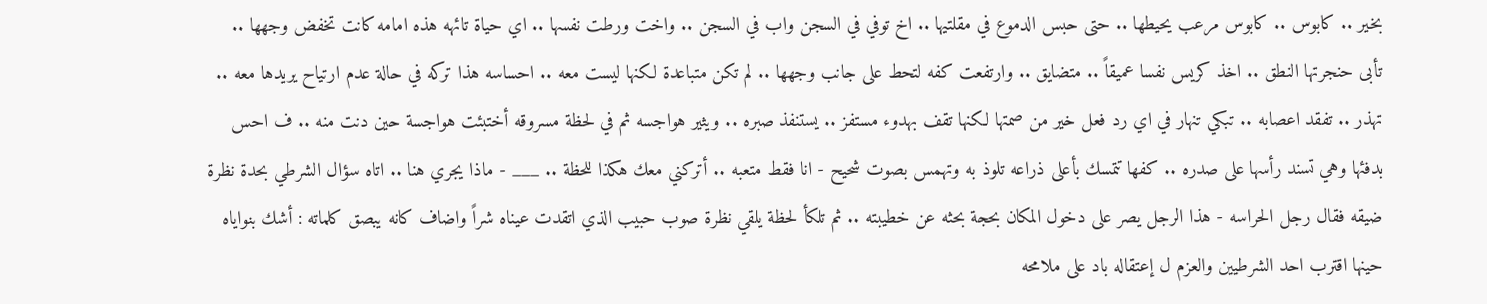بخير .. كابوس .. كابوس مرعب يحيطها .. حتى حبس الدموع في مقلتيها .. اخ توفي في السجن واب في السجن .. واخت ورطت نفسها .. اي حياة تائهه هذه امامه كانت تخفض وجهها .. تأبى حنجرتها النطق .. اخذ كريس نفسا عميقاً .. متضايق .. وارتفعت كفه لتحط على جانب وجهها .. لم تكن متباعدة لكنها ليست معه .. احساسه هذا تركه في حالة عدم ارتياح يريدها معه .. تهذر .. تفقد اعصابه .. تبكي تنهار في اي رد فعل خير من صمتها لكنها تقف بهدوء مستفز .. يستنفذ صبره .. ويثير هواجسه ثم في لحظة مسروقه أختبئت هواجسة حين دنت منه .. ف احس بدفئها وهي تسند رأسها على صدره .. كفها تتمسك بأعلى ذراعه تلوذ به وتهمس بصوت شحيح - انا فقط متعبه .. أتركني معك هكذا للحظة .. ___ - ماذا يجري هنا .. اتاه سؤال الشرطي بحدة نظرة ضيقه فقال رجل الحراسه - هذا الرجل يصر على دخول المكان بحجة بحثه عن خطيبته .. ثم تلكأ لحظة يلقي نظرة صوب حبيب الذي اتقدت عيناه شراً واضاف كانه يبصق كلماته : أشك بنواياه حينها اقترب احد الشرطيين والعزم ل إعتقاله باد على ملامحه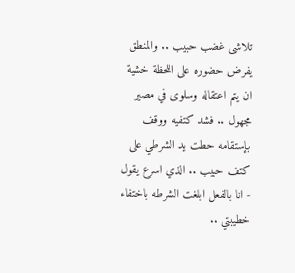تلاشى غضب حبيب .. والمنطق يفرض حضوره على اللحظة خشية ان يتم اعتقاله وسلوى في مصير مجهول .. فشد كتفيه ووقف بإستقامه حطت يد الشرطي على كتف حبيب .. الذي اسرع يقول - انا بالفعل ابلغت الشرطه باختفاء خطيبتي ..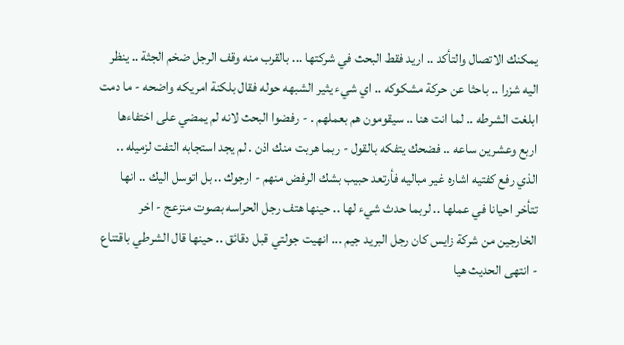يمكنك الاتصال والتأكد .. اريد فقط البحث في شركتها ... بالقرب منه وقف الرجل ضخم الجثة .. ينظر اليه شزرا .. باحثا عن حركة مشكوكه .. اي شيء يثير الشبهه حوله فقال بلكنة امريكه واضحه - ما دمت ابلغت الشرطه .. لما انت هنا .. سيقومون هم بعملهم . - رفضوا البحث لانه لم يمضي على اختفاءها اربع وعشرين ساعه .. فضحك يتفكه بالقول - ربما هربت منك اذن . لم يجد استجابه التفت لزميله .. الذي رفع كفتيه اشاره غير مباليه فأرتعد حبيب بشك الرفض منهم - ارجوك .. بل اتوسل اليك .. انها تتأخر احيانا في عملها .. لربما حدث شيء لها .. حينها هتف رجل الحراسه بصوت منزعج - اخر الخارجين من شركة زايس كان رجل البريد جيم ... انهيت جولتي قبل دقائق .. حينها قال الشرطي باقتناع - انتهى الحديث هيا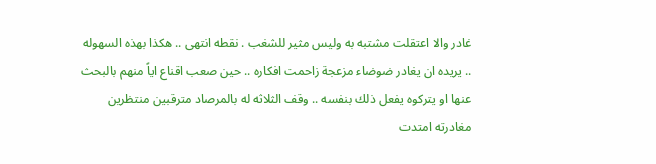غادر والا اعتقلت مشتبه به وليس مثير للشغب . نقطه انتهى .. هكذا بهذه السهوله .. يريده ان يغادر ضوضاء مزعجة زاحمت افكاره .. حين صعب اقناع اياً منهم بالبحث عنها او يتركوه يفعل ذلك بنفسه .. وقف الثلاثه له بالمرصاد مترقبين منتظرين مغادرته امتدت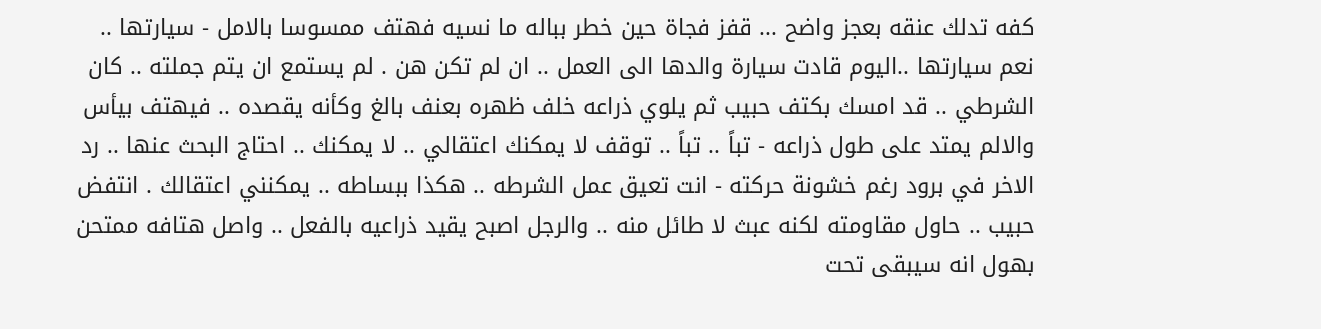كفه تدلك عنقه بعجز واضح ... قفز فجاة حين خطر بباله ما نسيه فهتف ممسوسا بالامل - سيارتها .. نعم سيارتها ..اليوم قادت سيارة والدها الى العمل .. ان لم تكن هن . لم يستمع ان يتم جملته .. كان الشرطي .. قد امسك بكتف حبيب ثم يلوي ذراعه خلف ظهره بعنف بالغ وكأنه يقصده .. فيهتف بيأس والالم يمتد على طول ذراعه - تباً .. تباً .. توقف لا يمكنك اعتقالي .. لا يمكنك .. احتاج البحث عنها .. رد الاخر في برود رغم خشونة حركته - انت تعيق عمل الشرطه .. هكذا ببساطه .. يمكنني اعتقالك . انتفض حبيب .. حاول مقاومته لكنه عبث لا طائل منه .. والرجل اصبح يقيد ذراعيه بالفعل .. واصل هتافه ممتحن بهول انه سيبقى تحت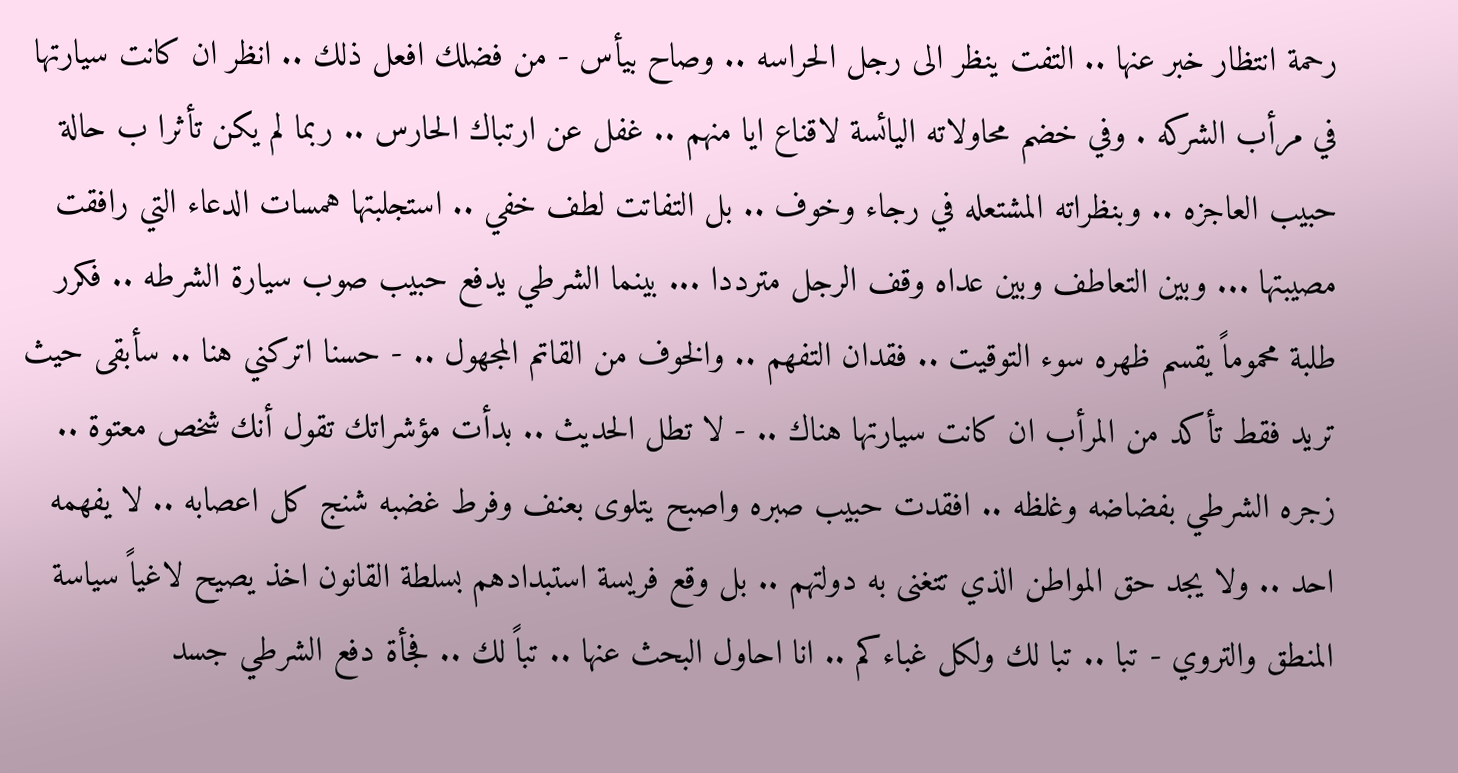رحمة انتظار خبر عنها .. التفت ينظر الى رجل الحراسه .. وصاح بيأس - من فضلك افعل ذلك .. انظر ان كانت سيارتها في مرأب الشركه . وفي خضم محاولاته اليائسة لاقناع ايا منهم .. غفل عن ارتباك الحارس .. ربما لم يكن تأثرا ب حالة حبيب العاجزه .. وبنظراته المشتعله في رجاء وخوف .. بل التفاتت لطف خفي .. استجلبتها همسات الدعاء التي رافقت مصيبتها ... وبين التعاطف وبين عداه وقف الرجل مترددا ... بينما الشرطي يدفع حبيب صوب سيارة الشرطه .. فكرر طلبة محموماً يقسم ظهره سوء التوقيت .. فقدان التفهم .. والخوف من القاتم المجهول .. - حسنا اتركني هنا .. سأبقى حيث تريد فقط تأكد من المرأب ان كانت سيارتها هناك .. - لا تطل الحديث .. بدأت مؤشراتك تقول أنك شخص معتوة .. زجره الشرطي بفضاضه وغلظه .. افقدت حبيب صبره واصبح يتلوى بعنف وفرط غضبه شنج كل اعصابه .. لا يفهمه احد .. ولا يجد حق المواطن الذي تتغنى به دولتهم .. بل وقع فريسة استبدادهم بسلطة القانون اخذ يصيح لاغياً سياسة المنطق والتروي - تبا .. تبا لك ولكل غباءكم .. انا احاول البحث عنها .. تباً لك .. فجأة دفع الشرطي جسد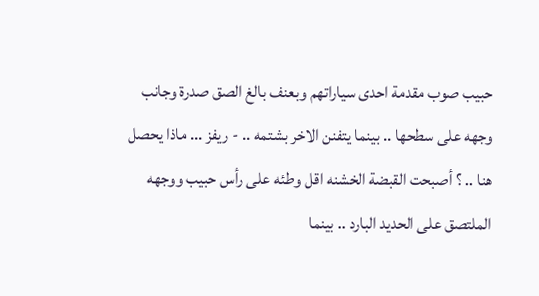حبيب صوب مقدمة احدى سياراتهم وبعنف بالغ الصق صدرة وجانب وجهه على سطحها .. بينما يتفنن الاخر بشتمه .. - ريفز ... ماذا يحصل هنا .. ؟ أصبحت القبضة الخشنه اقل وطئه على رأس حبيب ووجهه الملتصق على الحديد البارد .. بينما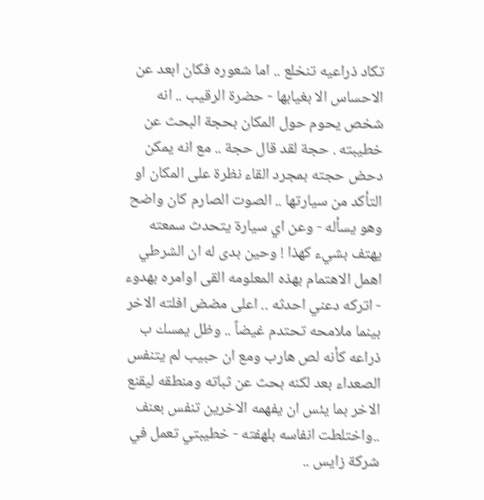تكاد ذراعيه تنخلع .. اما شعوره فكان ابعد عن الاحساس الا بغيابها - حضرة الرقيب .. انه شخص يحوم حول المكان بحجة البحث عن خطيبته . حجة لقد قال حجة .. مع انه يمكن دحض حجته بمجرد القاء نظرة على المكان او التأكد من سيارتها .. الصوت الصارم كان واضح وهو يسأله - وعن اي سيارة يتحدث سمعته يهتف بشيء كهذا ! وحين بدى له ان الشرطي اهمل الاهتمام بهذه المعلومه القى اوامره بهدوء - اتركه دعني احدثه .. اعلى مضض افلته الاخر بينما ملامحه تحتدم غيضاً .. وظل يمسك ب ذراعه كأنه لص هارب ومع ان حبيب لم يتنفس الصعداء بعد لكنه بحث عن ثباته ومنطقه ليقنع الاخر بما يئس ان يفهمه الاخرين تنفس بعنف ..واختلطت انفاسه بلهفته - خطيبتي تعمل في شركة زايس ..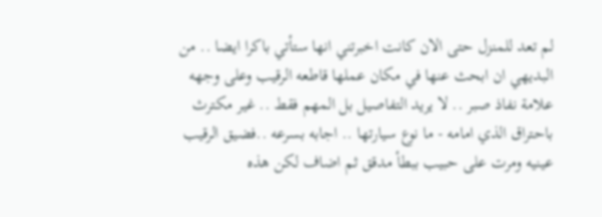لم تعد للمنزل حتى الان كانت اخبرتني انها ستأتي باكرا ايضا .. من البديهي ان ابحث عنها في مكان عملها قاطعه الرقيب وعلى وجهه علامة نفاذ صبر .. لا يريد التفاصيل بل المهم فقط .. غير مكترث باحتراق الذي امامه - ما نوع سيارتها .. اجابه بسرعه ..فضيق الرقيب عينيه ومرت على حبيب ببطأ مدقق ثم اضاف لكن هذه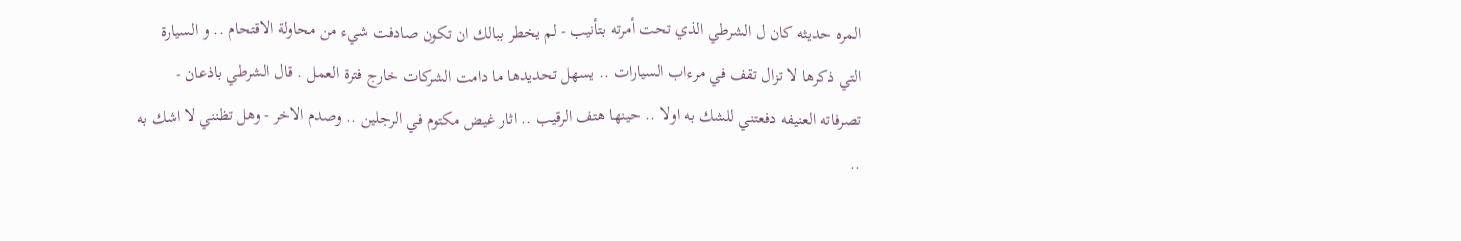المره حديثه كان ل الشرطي الذي تحت أمرته بتأنيب - لم يخطر ببالك ان تكون صادفت شيء من محاولة الاقتحام .. و السيارة التي ذكرها لا تزال تقف في مرءاب السيارات .. يسهل تحديدها ما دامت الشركات خارج فترة العمل . قال الشرطي باذعان - تصرفاته العنيفه دفعتني للشك به اولا .. حينها هتف الرقيب .. اثار غيض مكتوم في الرجلين .. وصدم الاخر - وهل تظنني لا اشك به ..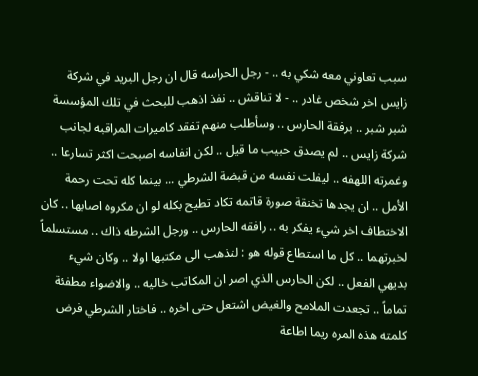سبب تعاوني معه شكي به .. - رجل الحراسه قال ان رجل البريد في شركة زايس اخر شخص غادر .. - لا تناقش .. نفذ اذهب للبحث في تلك المؤسسة شبر شبر .. برفقة الحارس .. وسأطلب منهم تفقد كاميرات المراقبه لجانب شركة زايس .. لم يصدق حبيب ما قيل .. لكن انفاسه اصبحت اكثر تسارعا .. وغمرته اللهفه .. ليفلت نفسه من قبضة الشرطي ... بينما كله تحت رحمة الأمل .. ان يجدها تخنقة صورة قاتمه تكاد تطيح بكله لو ان مكروه اصابها .. كان الاختطاف اخر شيء يفكر به .. رافقه الحارس .. ورجل الشرطه ذاك .. مستسلماً لخبرتهما .. كل ما استطاع قوله هو : لنذهب الى مكتبها اولا .. وكان شيء بديهي الفعل .. لكن الحارس الذي اصر ان المكاتب خاليه .. والاضواء مطفئة تماماً .. تجعدت الملامح والغيض اشتعل حتى اخره .. فاختار الشرطي فرض كلمته هذه المره ريما اطاعة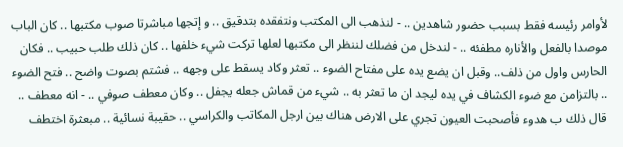لأوامر رئيسه فقط بسبب حضور شاهدين .. - لنذهب الى المكتب ونتفقده بتدقيق .. و إتجها مباشرتا صوب مكتبها .. كان الباب موصدا بالفعل والأناره مطفئه .. - لندخل من فضلك لننظر الى مكتبها لعلها تركت شيء خلفها .. كان ذلك طلب حبيب .. فكان الحارس واول من ذلف.. وقبل ان يضع يده على مفتاح الضوء .. تعثر وكاد يسقط على وجهه .. فشتم بصوت واضح .. فتح الضوء .. بالتزامن مع ضوء الكشاف في يده ليجد ان ما تعثر به .. شيء من قماش جعله يجفل .. وكان معطف صوفي .. - انه معطف .. قال ذلك ب هدوء فأصحبت العيون تجري على الارض هناك بين ارجل المكاتب والكراسي .. حقيبة نسائية .. مبعثرة اختطف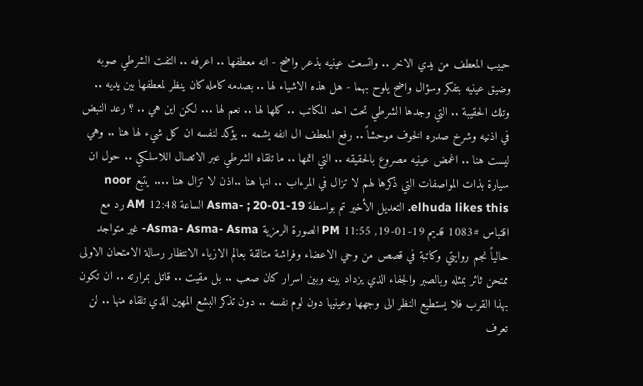حبيب المعطف من يدي الاخر .. واتسعت عينيه بذعر واضح - انه معطفها .. اعرفه .. التفت الشرطي صوبه وضيق عينيه بتفكر وسؤال واضح يلوح بهما - هل هذه الاشياء لها .. بصدمه كامله كان ينظر لمعطفها بين يديه .. وتلك الحقيبة .. التي وجدها الشرطي تحت احد المكاتب .. كلها لها .. نعم لها ... لكن اين هي .. ؟ رعد النبض في اذنيه وشرخ صدره الخوف موحشاً .. رفع المعطف ال انفه يشمه .. يؤكد لنفسه ان كل شيء لها هنا .. وهي ليست هنا .. اغمض عينيه مصروع بالحقيقه .. التي اتمها .. ما تلقاه الشرطي عبر الاتصال اللاسلكي .. حول ان سيارة بذات المواصفات التي ذكرها لهم لا تزال في المرءاب .. انها هنا ..اذن لا تزال هنا .... يتبع noor elhuda likes this. التعديل الأخير تم بواسطة Asma- ; 20-01-19 الساعة 12:48 AM رد مع اقتباس #1083 قديم 19-01-19, 11:55 PM الصورة الرمزية Asma- Asma- Asma- غير متواجد حالياً نجم روايتي وكاتبة في قصص من وحي الاعضاء وفراشة متالقة بعالم الازياء الانتظار رسالة الامتحان الاولى ممتحن ثائر بمثله وبالصبر والجفاء الذي يزداد بينه وبين اسرار كان صعب .. بل مقيت .. قاتل بمرارته .. ان تكون بهذا القرب فلا يستطيع النظر الى وجهها وعينيها دون لوم نفسه .. دون تذكر البشع المهين الذي تلقاه منها .. لن تعرف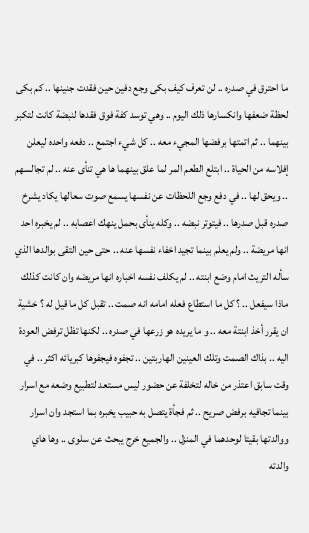ما احترق في صدره .. لن تعرف كيف بكى وجع دفين حين فقدت جنينها .. كم بكى لحظة ضعفها وانكسارها ذلك اليوم .. وهي توسد كفة فوق فقدها لنبضة كانت لتكبر بينهما .. ثم اتمتها برفضها المجيء معه .. كل شيء اجتمع .. دفعه واحده ليعلن إفلاسه من الحياة .. ابتلع الطعم المر لما علق بينهما ها هي تنأى عنه .. لم تجالسهم .. ويحق لها .. في دفع وجع اللحظات عن نفسها يسمع صوت سعالها يكاد يشرخ صدره قبل صدرها .. فيتوتر نبضه .. وكله ينأى بحمل ينهك اعصابه .. لم يخبره احد انها مريضة .. ولم يعلم بينما تجيد اخفاء نفسها عنه .. حتى حين التقى بوالدها الذي سأله التريث امام وضع ابنته .. لم يكلف نفسه اخباره انها مريضه وان كانت كذلك ماذا سيفعل .. ؟ كل ما استطاع فعله امامه انه صمت .. تقبل كل ما قيل له ؟ خشية ان يقرر أخذ ابنتة معه .. و ما يريده هو زرعها في صدره .. لكنها تظل ترفض العودة اليه .. بذاك الصمت وتلك العينين الهاربتين .. تجفوه فيجفوها كبريائه اكثر .. في وقت سابق اعتذر من خاله لتخلفة عن حضور ليس مستعد لتطبيع وضعه مع اسرار بينما تجافيه برفض صريح .. ثم فجأة يتصل به حبيب يخبره بما استجد وان اسرار ووالدتها بقيتا لوحدهما في المنزل .. والجميع خرج يبحث عن سلوى .. وها هاي والدته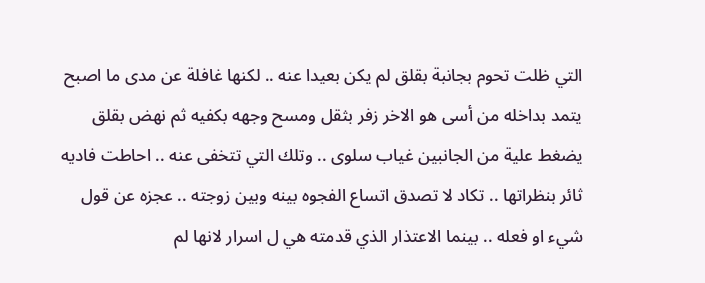التي ظلت تحوم بجانبة بقلق لم يكن بعيدا عنه .. لكنها غافلة عن مدى ما اصبح يتمد بداخله من أسى هو الاخر زفر بثقل ومسح وجهه بكفيه ثم نهض بقلق يضغط علية من الجانبين غياب سلوى .. وتلك التي تتخفى عنه .. احاطت فاديه ثائر بنظراتها .. تكاد لا تصدق اتساع الفجوه بينه وبين زوجته .. عجزه عن قول شيء او فعله .. بينما الاعتذار الذي قدمته هي ل اسرار لانها لم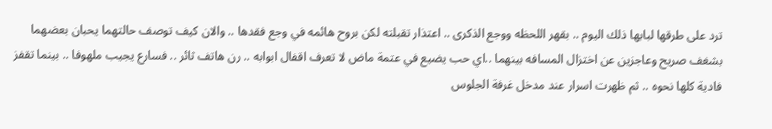ترد على طرقها لبابها ذلك اليوم .. بقهر اللحظه ووجع الذكرى .. اعتذار تقبلته لكن بروح هائمه في وجع فقدها .. والان كيف توصف حالتهما يحبان بعضهما بشغف صريح وعاجزين عن اختزال المسافه بينهما ..اي حب يضيع في عتمة ماض لا تعرف اقفال ابوابه .. رن هاتف ثائر .. فسارع يجيب ملهوفا .. بينما تقفز فادية كلها نحوه .. ثم ظهرت اسرار عند مدخل غرفة الجلوس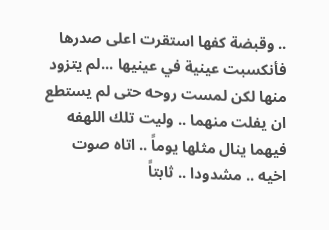.. وقبضة كفها استقرت اعلى صدرها فأنكسبت عينية في عينيها ...لم يتزود منها لكن لمست روحه حتى لم يستطع ان يفلت منهما .. وليت تلك اللهفه فيهما ينال مثلها يوماً .. اتاه صوت اخيه .. مشدودا .. ثابتاً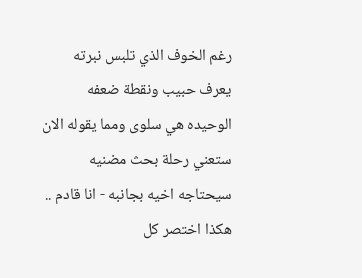رغم الخوف الذي تلبس نبرته يعرف حبيب ونقطة ضعفه الوحيده هي سلوى ومما يقوله الان ستعني رحلة بحث مضنيه سيحتاجه اخيه بجانبه - انا قادم .. هكذا اختصر كل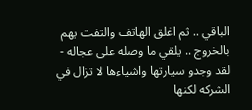الباقي .. ثم اغلق الهاتف والتفت يهم بالخروج .. يلقي ما وصله على عجاله - لقد وجدو سيارتها واشياءها لا تزال في الشركه لكنها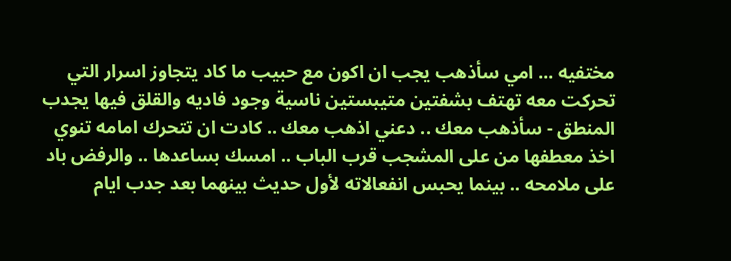مختفيه ... امي سأذهب يجب ان اكون مع حبيب ما كاد يتجاوز اسرار التي تحركت معه تهتف بشفتين متيبستين ناسية وجود فاديه والقلق فيها يجدب المنطق - سأذهب معك .. دعني اذهب معك .. كادت ان تتحرك امامه تنوي اخذ معطفها من على المشجب قرب الباب .. امسك بساعدها .. والرفض باد على ملامحه .. بينما يحبس انفعالاته لأول حديث بينهما بعد جدب ايام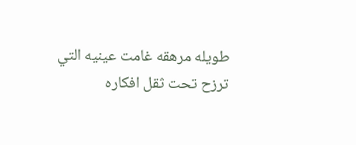طويله مرهقه غامت عينيه التي ترزح تحت ثقل افكاره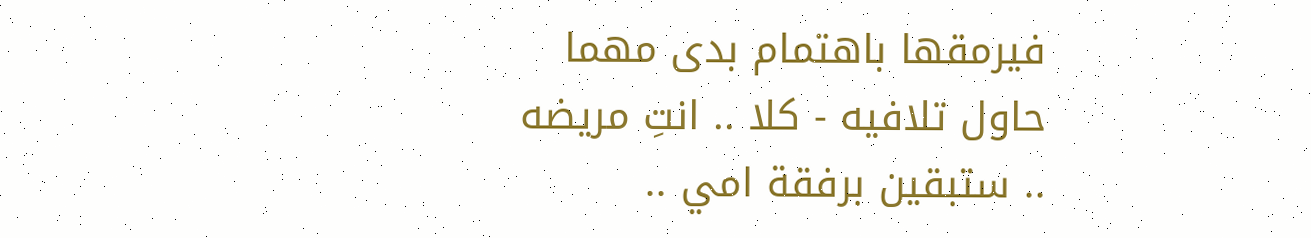فيرمقها باهتمام بدى مهما حاول تلافيه - كلا .. انتِ مريضه .. ستبقين برفقة امي ..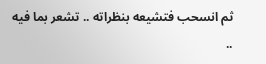ثم انسحب فتشيعه بنظراته .. تشعر بما فيه ..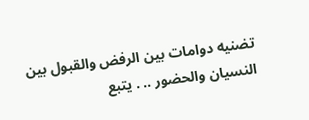تضنيه دوامات بين الرفض والقبول بين النسيان والحضور .. . يتبع